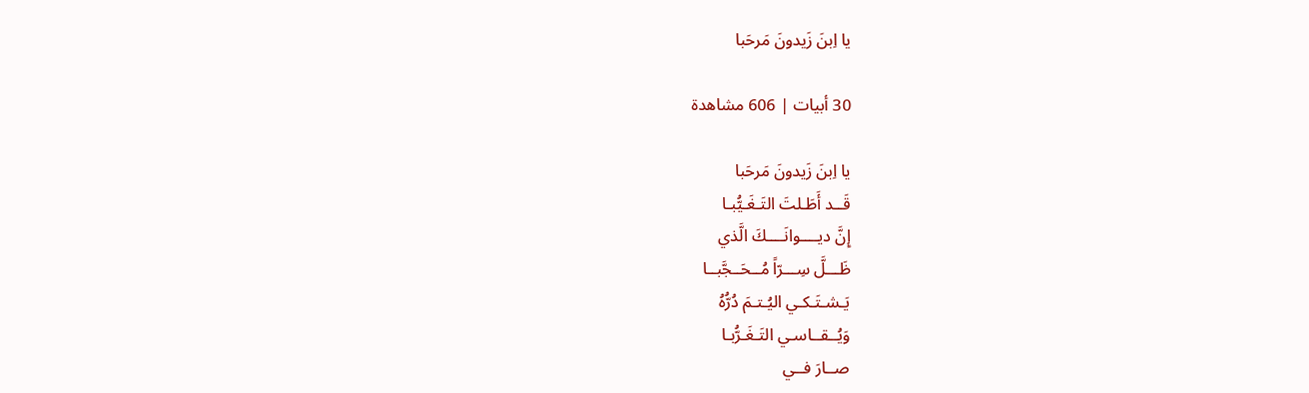يا اِبنَ زَيدونَ مَرحَبا

30 أبيات | 606 مشاهدة

يا اِبنَ زَيدونَ مَرحَبا
قَــد أَطَـلتَ التَـغَـيُّبـا
إِنَّ ديــــوانَــــكَ الَّذي
ظَـــلَّ سِـــرّاً مُــحَــجَّبــا
يَـشـتَـكـي اليُـتـمَ دُرُّهُ
وَيُــقــاسـي التَـغَـرُّبـا
صــارَ فــي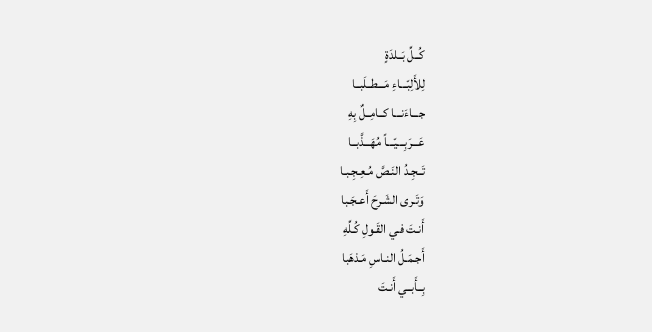كُــلِّ بَــلدَةٍ
لِلأَلِبّـــاءِ مَـــطــلَبــا
جـــاءَنـــا كــامِــلٌ بِهِ
عَـــرَبِـــيّـــاً مُهَـــذَّبــا
تَــجِـدُ النَـصَّ مُـعِـجِـبـا
وَتَـرى الشَـرحَ أَعـجَـبا
أَنـتَ فـي القَـولِ كُـلِّهِ
أَجـمَـلُ النـاسِ مَـذهَبا
بِــأَبــي أَنـتَ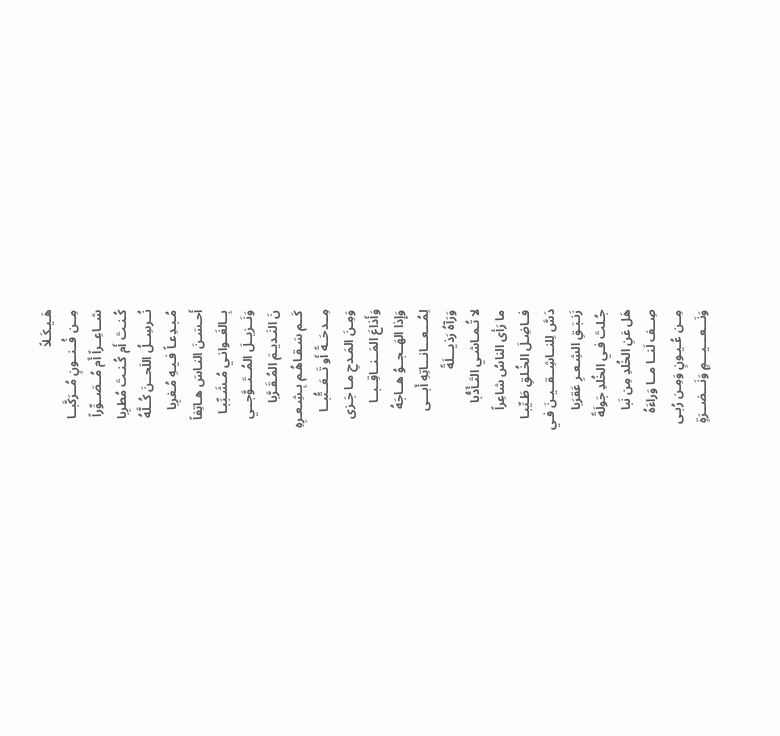هَـيـكَـلاً
مِــن فُــنــونٍ مُــرَكَّبــا
شــاعِــراً أَم مُــصَــوِّراً
كُـنـتَ أَم كُـنـتَ مُطرِبا
نُــرسِــلُ اللَحــنَ كُــلَّهُ
مُـبـدِعـاً فـيـهِ مُـغرِبا
أَحـسَـنَ النـاسَ هـاتِفاً
بِــالغَــوانـي مُـشَـبِّبـا
وَنَــزيــلَ المُــتَــوَّجــي
نَ النَـديـمَ المُـقَـرَّبا
كَــم سَـقـاهُـم بِـشِـعـرِهِ
مِــدحَــةً أَو تَــعَــتُّبــا
وَمِـنَ المَـدحِ مـا جَـزى
وَأَذاعَ المَــنــاقِــبــا
وَإِذا الهَــجــوُ هــاجَهُ
لِمُـــعـــانـــاتِهِ أَبـــى
وَرَآهُ رَذيـــلَةً
لا تُـمـاشـي التَـأَدُّبا
ما رَأى الناسُ شاعِراً
فــاضِـلَ الخُـلقِ طَـيِّبـا
دَسَّ لِلنــاشِــقــيـنَ فـي
زَنـبَـقِ الشِـعـرِ عَقرَبا
جُـلتَ فـي الخُلدِ جَولَةً
هَل عَنِ الخُلدِ مِن نَبا
صِــف لَنــا مــا وَراءَهُ
مِــن عُـيـونٍ وَمِـن رُبـى
وَنَـــعـــيـــمٍ وَنَـــضــرَةٍ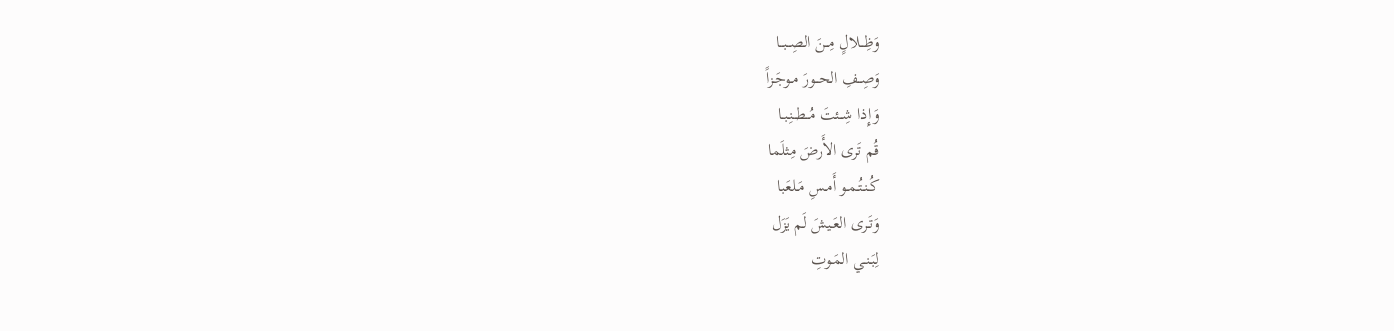وَظِــلالٍ مِــنَ الصِــبــا
وَصِــفِ الحــورَ مـوجَـزاً
وَإِذا شِــئتَ مُــطــنِـبـا
قُم تَرى الأَرضَ مِثلَما
كُـنـتُـمـو أَمـسِ مَـلعَبا
وَتَـرى العَـيشَ لَم يَزَل
لِبَـنـي المَـوتِ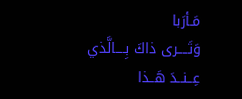مَـأرَبا
وَتَــــرى ذاكَ بِــــالَّذي
عِــنــدَ هَــذا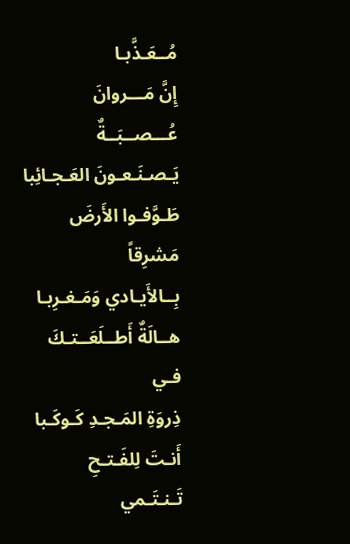مُــعَـذَّبـا
إِنَّ مَـــروانَ عُـــصــبَــةٌ
يَـصـنَـعـونَ العَـجـائِبا
طَـوَّفـوا الأَرضَ مَشرِقاً
بِــالأَيـادي وَمَـغـرِبـا
هــالَةٌ أَطــلَعَــتـكَ فـي
ذِروَةِ المَـجـدِ كَـوكَـبا
أَنـتَ لِلفَـتـحِ تَـنـتَـمي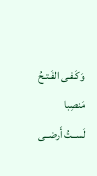وَكَـفـى الفَـتـحُ مَنصِبا
لَســتُ أَرضــى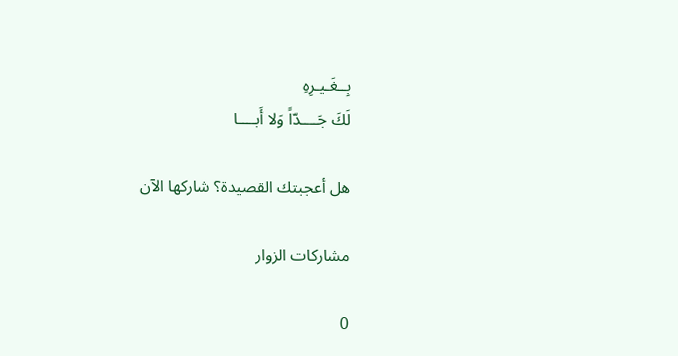بِــغَـيـرِهِ
لَكَ جَــــدّاً وَلا أَبــــا

هل أعجبتك القصيدة؟ شاركها الآن

مشاركات الزوار

0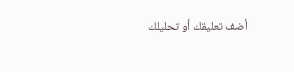أضف تعليقك أو تحليلك